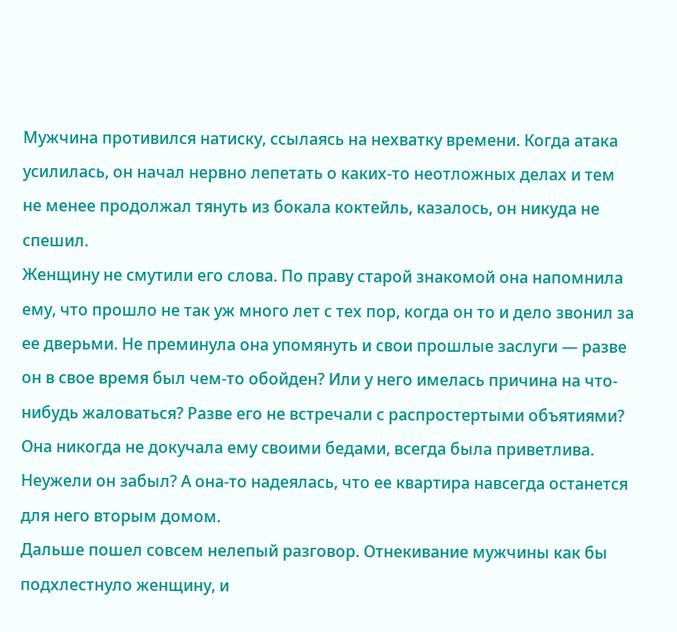Мужчина противился натиску, ссылаясь на нехватку времени. Когда атака усилилась, он начал нервно лепетать о каких-то неотложных делах и тем не менее продолжал тянуть из бокала коктейль, казалось, он никуда не спешил.
Женщину не смутили его слова. По праву старой знакомой она напомнила ему, что прошло не так уж много лет с тех пор, когда он то и дело звонил за ее дверьми. Не преминула она упомянуть и свои прошлые заслуги — разве он в свое время был чем-то обойден? Или у него имелась причина на что-нибудь жаловаться? Разве его не встречали с распростертыми объятиями? Она никогда не докучала ему своими бедами, всегда была приветлива. Неужели он забыл? А она-то надеялась, что ее квартира навсегда останется для него вторым домом.
Дальше пошел совсем нелепый разговор. Отнекивание мужчины как бы подхлестнуло женщину, и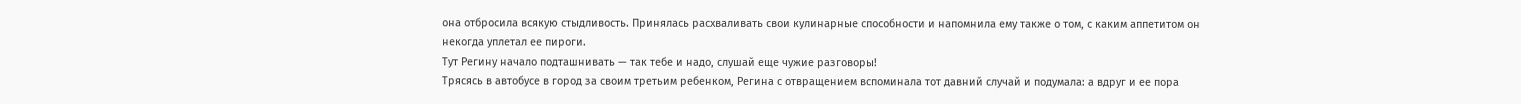она отбросила всякую стыдливость. Принялась расхваливать свои кулинарные способности и напомнила ему также о том, с каким аппетитом он некогда уплетал ее пироги.
Тут Регину начало подташнивать — так тебе и надо, слушай еще чужие разговоры!
Трясясь в автобусе в город за своим третьим ребенком, Регина с отвращением вспоминала тот давний случай и подумала: а вдруг и ее пора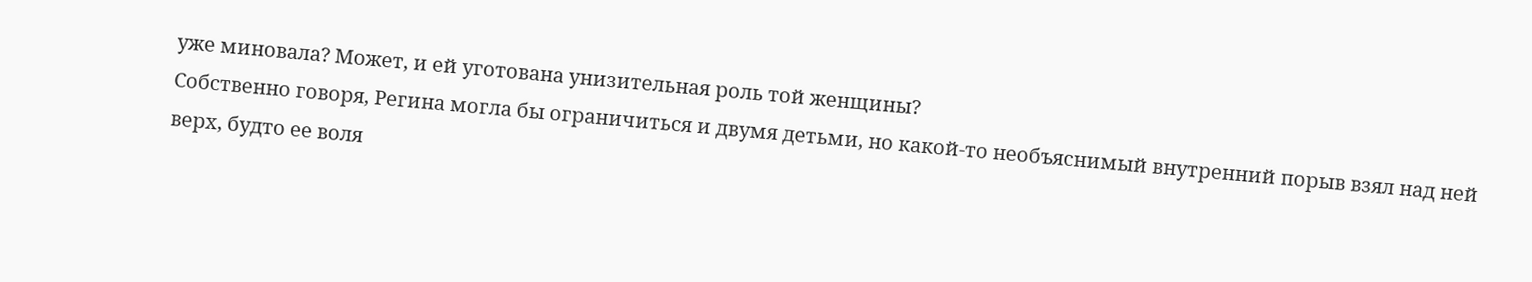уже миновала? Может, и ей уготована унизительная роль той женщины?
Собственно говоря, Регина могла бы ограничиться и двумя детьми, но какой-то необъяснимый внутренний порыв взял над ней верх, будто ее воля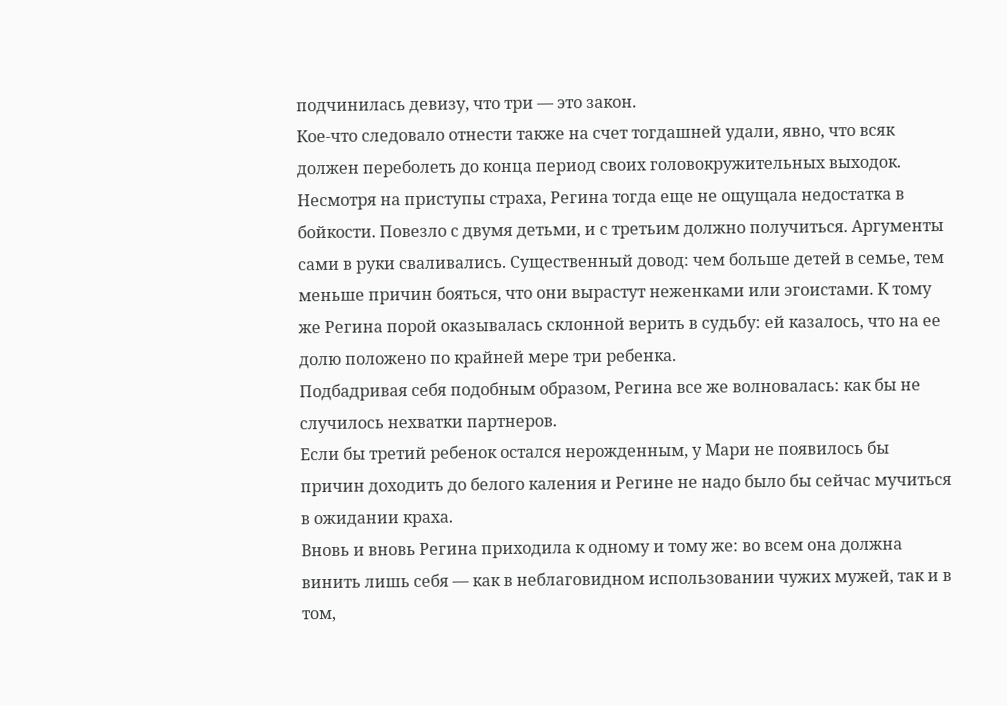подчинилась девизу, что три — это закон.
Кое-что следовало отнести также на счет тогдашней удали, явно, что всяк должен переболеть до конца период своих головокружительных выходок. Несмотря на приступы страха, Регина тогда еще не ощущала недостатка в бойкости. Повезло с двумя детьми, и с третьим должно получиться. Аргументы сами в руки сваливались. Существенный довод: чем больше детей в семье, тем меньше причин бояться, что они вырастут неженками или эгоистами. К тому же Регина порой оказывалась склонной верить в судьбу: ей казалось, что на ее долю положено по крайней мере три ребенка.
Подбадривая себя подобным образом, Регина все же волновалась: как бы не случилось нехватки партнеров.
Если бы третий ребенок остался нерожденным, у Мари не появилось бы причин доходить до белого каления и Регине не надо было бы сейчас мучиться в ожидании краха.
Вновь и вновь Регина приходила к одному и тому же: во всем она должна винить лишь себя — как в неблаговидном использовании чужих мужей, так и в том,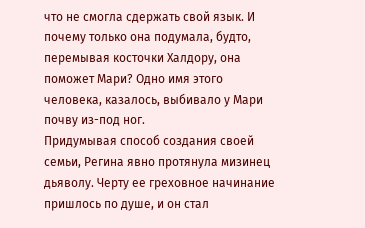что не смогла сдержать свой язык. И почему только она подумала, будто, перемывая косточки Халдору, она поможет Мари? Одно имя этого человека, казалось, выбивало у Мари почву из-под ног.
Придумывая способ создания своей семьи, Регина явно протянула мизинец дьяволу. Черту ее греховное начинание пришлось по душе, и он стал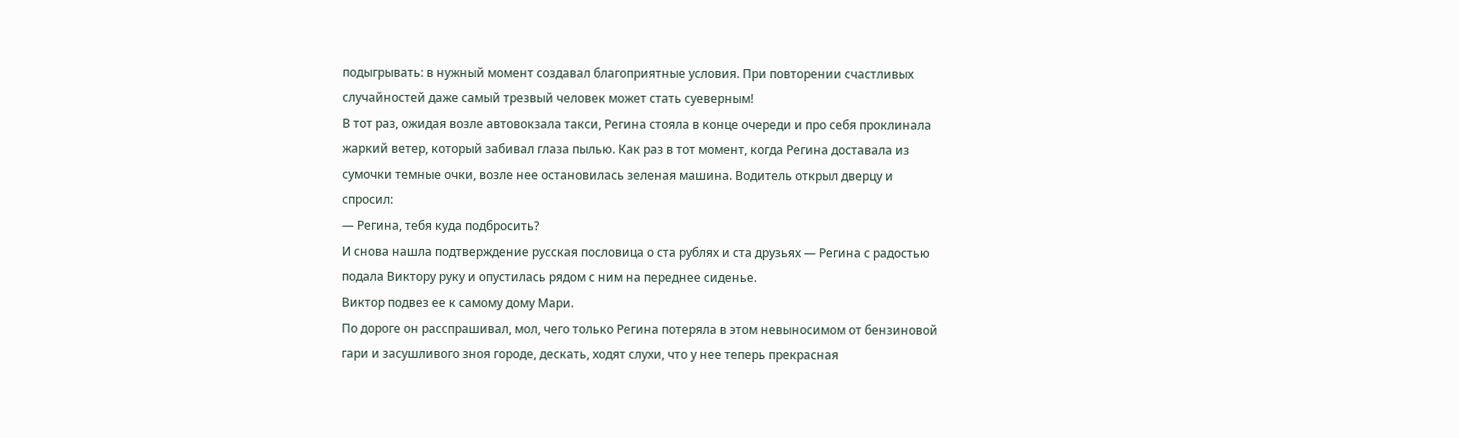подыгрывать: в нужный момент создавал благоприятные условия. При повторении счастливых случайностей даже самый трезвый человек может стать суеверным!
В тот раз, ожидая возле автовокзала такси, Регина стояла в конце очереди и про себя проклинала жаркий ветер, который забивал глаза пылью. Как раз в тот момент, когда Регина доставала из сумочки темные очки, возле нее остановилась зеленая машина. Водитель открыл дверцу и спросил:
— Регина, тебя куда подбросить?
И снова нашла подтверждение русская пословица о ста рублях и ста друзьях — Регина с радостью подала Виктору руку и опустилась рядом с ним на переднее сиденье.
Виктор подвез ее к самому дому Мари.
По дороге он расспрашивал, мол, чего только Регина потеряла в этом невыносимом от бензиновой гари и засушливого зноя городе, дескать, ходят слухи, что у нее теперь прекрасная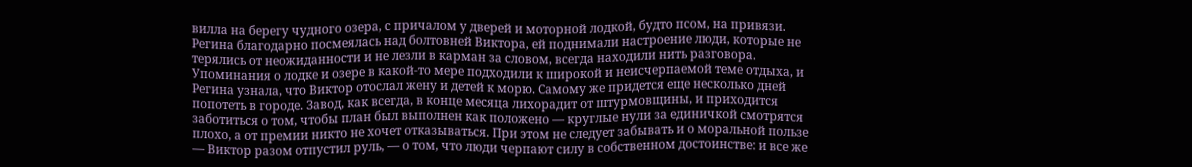вилла на берегу чудного озера, с причалом у дверей и моторной лодкой, будто псом, на привязи.
Регина благодарно посмеялась над болтовней Виктора, ей поднимали настроение люди, которые не терялись от неожиданности и не лезли в карман за словом, всегда находили нить разговора.
Упоминания о лодке и озере в какой-то мере подходили к широкой и неисчерпаемой теме отдыха, и Регина узнала, что Виктор отослал жену и детей к морю. Самому же придется еще несколько дней попотеть в городе. Завод, как всегда, в конце месяца лихорадит от штурмовщины, и приходится заботиться о том, чтобы план был выполнен как положено — круглые нули за единичкой смотрятся плохо, а от премии никто не хочет отказываться. При этом не следует забывать и о моральной пользе — Виктор разом отпустил руль, — о том, что люди черпают силу в собственном достоинстве: и все же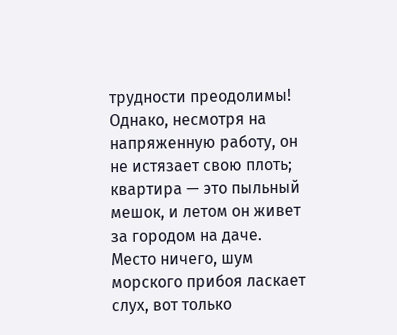трудности преодолимы! Однако, несмотря на напряженную работу, он не истязает свою плоть; квартира — это пыльный мешок, и летом он живет за городом на даче. Место ничего, шум морского прибоя ласкает слух, вот только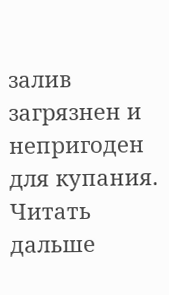залив загрязнен и непригоден для купания.
Читать дальше